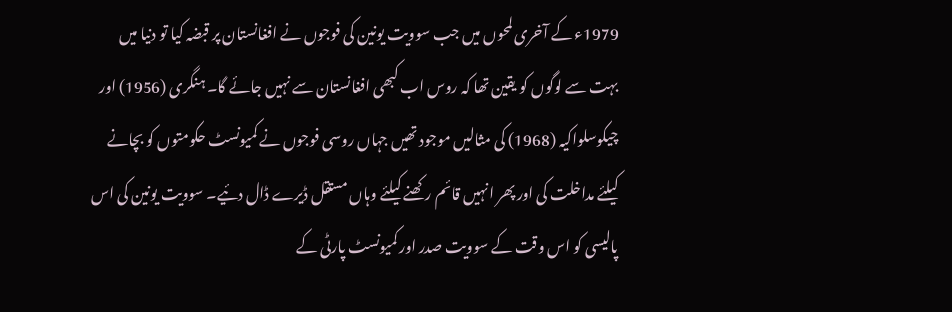1979ء کے آخری لمحوں میں جب سوویت یونین کی فوجوں نے افغانستان پر قبضہ کیا تو دنیا میں بہت سے لوگوں کو یقین تھا کہ روس اب کبھی افغانستان سے نہیں جائے گا۔ ہنگری (1956) اور چیکوسلواکیہ (1968) کی مثالیں موجود تھیں جہاں روسی فوجوں نے کمیونسٹ حکومتوں کو بچانے کیلئے مداخلت کی اور پھر انہیں قائم رکھنے کیلئے وہاں مستقل ڈیرے ڈال دئیے۔ سوویت یونین کی اس پالیسی کو اس وقت کے سوویت صدر اور کمیونسٹ پارٹی کے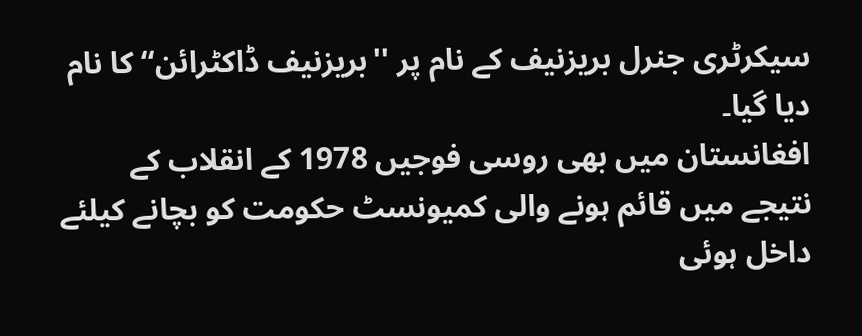سیکرٹری جنرل بریزنیف کے نام پر ''بریزنیف ڈاکٹرائن‘‘ کا نام دیا گیا۔
افغانستان میں بھی روسی فوجیں 1978 کے انقلاب کے نتیجے میں قائم ہونے والی کمیونسٹ حکومت کو بچانے کیلئے داخل ہوئی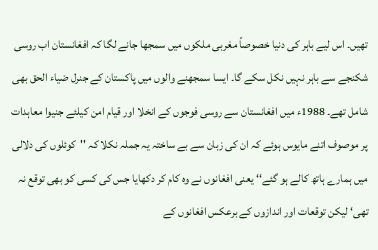تھیں۔ اس لیے باہر کی دنیا خصوصاً مغربی ملکوں میں سمجھا جانے لگا کہ افغانستان اب روسی شکنجے سے باہر نہیں نکل سکے گا۔ ایسا سمجھنے والوں میں پاکستان کے جنرل ضیاء الحق بھی شامل تھے۔ 1988ء میں افغانستان سے روسی فوجوں کے انخلا اور قیام امن کیلئے جنیوا معاہدات پر موصوف اتنے مایوس ہوئے کہ ان کی زبان سے بے ساختہ یہ جملہ نکلا کہ ''کوئلوں کی دلالی میں ہمارے ہاتھ کالے ہو گئے‘‘ یعنی افغانوں نے وہ کام کر دکھایا جس کی کسی کو بھی توقع نہ تھی‘ لیکن توقعات اور اندازوں کے برعکس افغانوں کے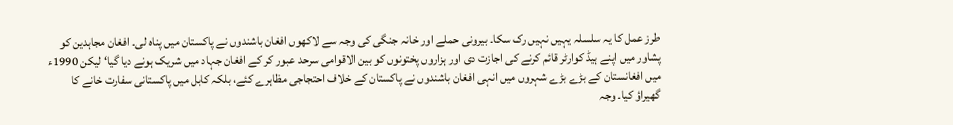طرز عمل کا یہ سلسلہ یہیں نہیں رک سکا۔ بیرونی حملے اور خانہ جنگی کی وجہ سے لاکھوں افغان باشندوں نے پاکستان میں پناہ لی۔ افغان مجاہدین کو پشاور میں اپنے ہیڈ کوارٹر قائم کرنے کی اجازت دی اور ہزاروں پختونوں کو بین الاقوامی سرحد عبور کر کے افغان جہاد میں شریک ہونے دیا گیا‘ لیکن 1990ء میں افغانستان کے بڑے بڑے شہروں میں انہی افغان باشندوں نے پاکستان کے خلاف احتجاجی مظاہرے کئے، بلکہ کابل میں پاکستانی سفارت خانے کا گھیراؤ کیا۔ وجہ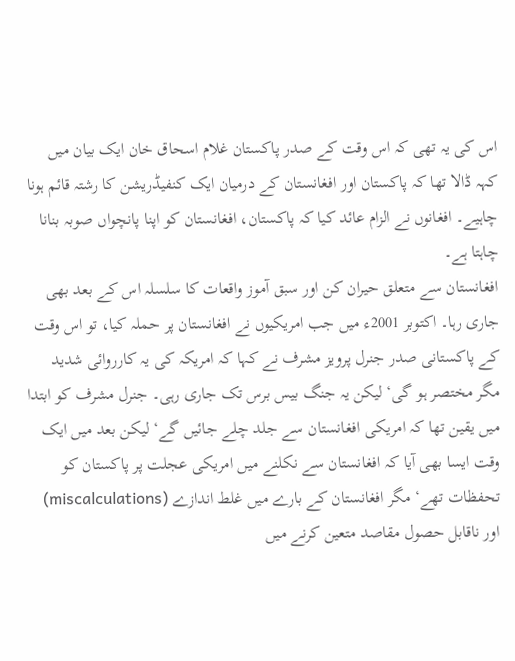اس کی یہ تھی کہ اس وقت کے صدر پاکستان غلام اسحاق خان ایک بیان میں کہہ ڈالا تھا کہ پاکستان اور افغانستان کے درمیان ایک کنفیڈریشن کا رشتہ قائم ہونا چاہیے۔ افغانوں نے الزام عائد کیا کہ پاکستان، افغانستان کو اپنا پانچواں صوبہ بنانا چاہتا ہے۔
افغانستان سے متعلق حیران کن اور سبق آموز واقعات کا سلسلہ اس کے بعد بھی جاری رہا۔ اکتوبر 2001ء میں جب امریکیوں نے افغانستان پر حملہ کیا، تو اس وقت کے پاکستانی صدر جنرل پرویز مشرف نے کہا کہ امریکہ کی یہ کارروائی شدید مگر مختصر ہو گی‘ لیکن یہ جنگ بیس برس تک جاری رہی۔ جنرل مشرف کو ابتدا میں یقین تھا کہ امریکی افغانستان سے جلد چلے جائیں گے‘ لیکن بعد میں ایک وقت ایسا بھی آیا کہ افغانستان سے نکلنے میں امریکی عجلت پر پاکستان کو تحفظات تھے‘ مگر افغانستان کے بارے میں غلط اندازے (miscalculations) اور ناقابل حصول مقاصد متعین کرنے میں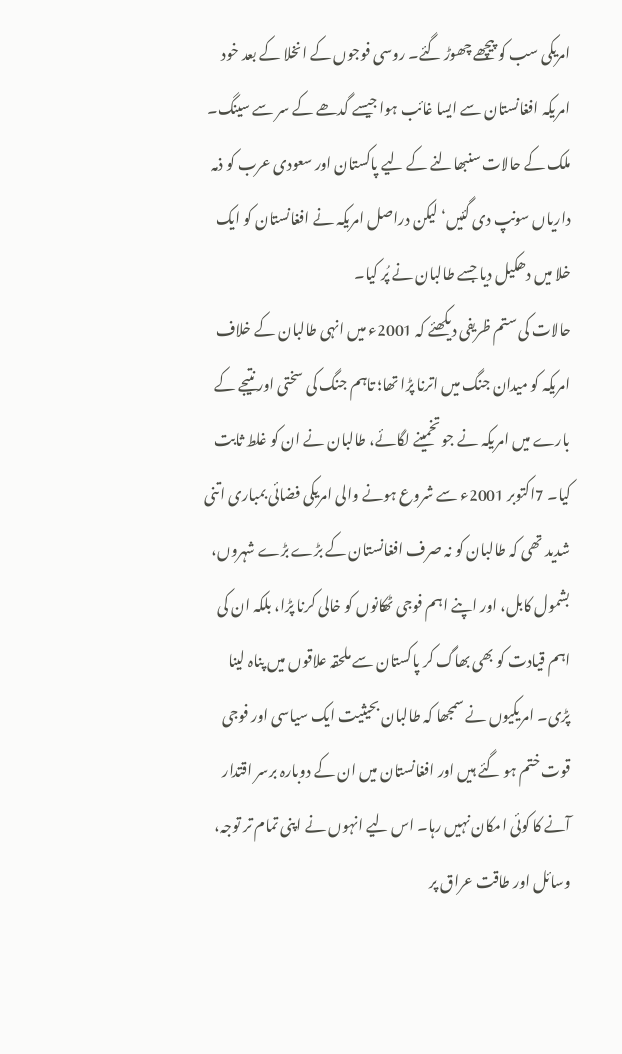امریکی سب کو پیچھے چھوڑ گئے۔ روسی فوجوں کے انخلا کے بعد خود امریکہ افغانستان سے ایسا غائب ہوا جیسے گدھے کے سر سے سینگ۔ ملک کے حالات سنبھالنے کے لیے پاکستان اور سعودی عرب کو ذمہ داریاں سونپ دی گئیں‘ لیکن دراصل امریکہ نے افغانستان کو ایک خلا میں دھکیل دیا جسے طالبان نے پُر کیا۔
حالات کی ستم ظریفی دیکھئے کہ 2001ء میں انہی طالبان کے خلاف امریکہ کو میدان جنگ میں اترنا پڑا تھا؛ تاہم جنگ کی سختی اور نتیجے کے بارے میں امریکہ نے جو تخمینے لگائے، طالبان نے ان کو غلط ثابت کیا۔ 7اکتوبر 2001ء سے شروع ہونے والی امریکی فضائی بمباری اتنی شدید تھی کہ طالبان کو نہ صرف افغانستان کے بڑے بڑے شہروں، بشمول کابل، اور اپنے اہم فوجی ٹھکانوں کو خالی کرنا پڑا، بلکہ ان کی اہم قیادت کو بھی بھاگ کر پاکستان سے ملحقہ علاقوں میں پناہ لینا پڑی۔ امریکیوں نے سمجھا کہ طالبان بحیثیت ایک سیاسی اور فوجی قوت ختم ہو گئے ہیں اور افغانستان میں ان کے دوبارہ برسر اقتدار آنے کا کوئی امکان نہیں رہا۔ اس لیے انہوں نے اپنی تمام تر توجہ، وسائل اور طاقت عراق پر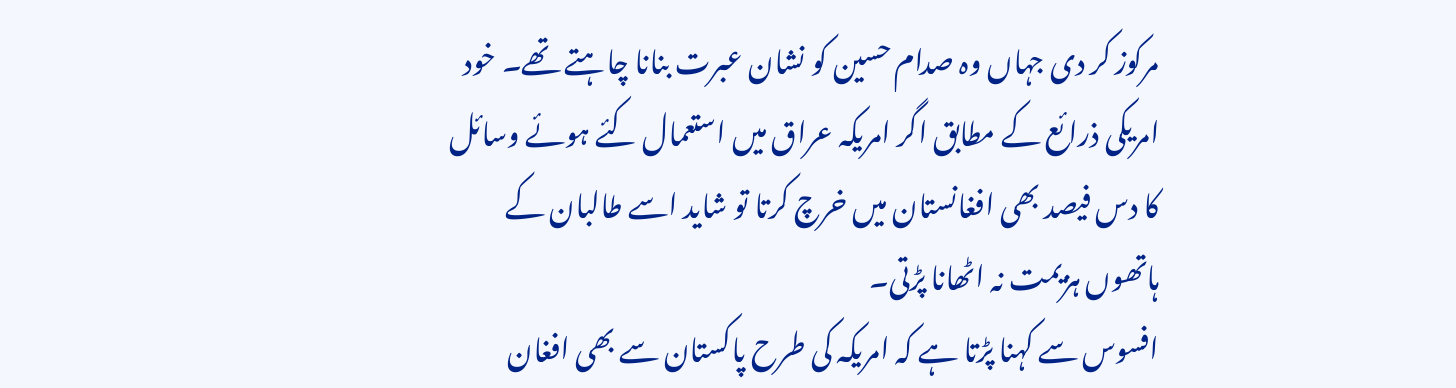مرکوز کر دی جہاں وہ صدام حسین کو نشان عبرت بنانا چاہتے تھے۔ خود امریکی ذرائع کے مطابق اگر امریکہ عراق میں استعمال کئے ہوئے وسائل کا دس فیصد بھی افغانستان میں خرچ کرتا تو شاید اسے طالبان کے ہاتھوں ہزیمت نہ اٹھانا پڑتی۔
افسوس سے کہنا پڑتا ہے کہ امریکہ کی طرح پاکستان سے بھی افغان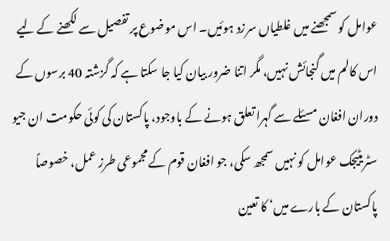عوامل کو سمجھنے میں غلطیاں سرزد ہوئیں۔ اس موضوع پر تفصیل سے لکھنے کے لیے اس کالم میں گنجائش نہیں، مگر اتنا ضرور بیان کیا جا سکتا ہے کہ گزشتہ 40 برسوں کے دوران افغان مسئلے سے گہرا تعلق ہونے کے باوجود، پاکستان کی کوئی حکومت ان جیو سٹریٹیجک عوامل کو نہیں سمجھ سکی، جو افغان قوم کے مجموعی طرز عمل، خصوصاً پاکستان کے بارے میں‘ کا تعین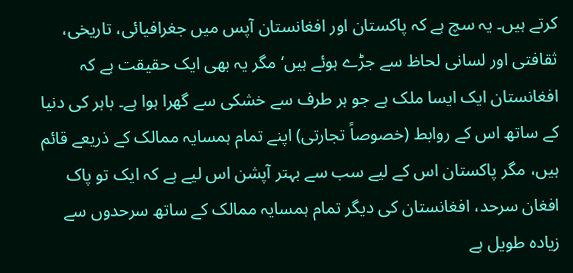کرتے ہیں۔ یہ سچ ہے کہ پاکستان اور افغانستان آپس میں جغرافیائی، تاریخی، ثقافتی اور لسانی لحاظ سے جڑے ہوئے ہیں‘ مگر یہ بھی ایک حقیقت ہے کہ افغانستان ایک ایسا ملک ہے جو ہر طرف سے خشکی سے گھرا ہوا ہے۔ باہر کی دنیا کے ساتھ اس کے روابط (خصوصاً تجارتی) اپنے تمام ہمسایہ ممالک کے ذریعے قائم ہیں، مگر پاکستان اس کے لیے سب سے بہتر آپشن اس لیے ہے کہ ایک تو پاک افغان سرحد، افغانستان کی دیگر تمام ہمسایہ ممالک کے ساتھ سرحدوں سے زیادہ طویل ہے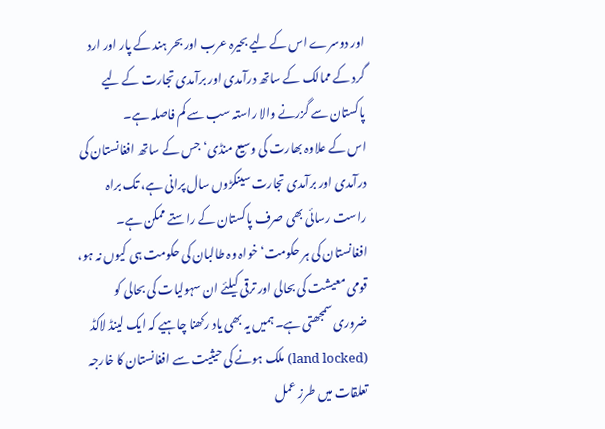اور دوسرے اس کے لیے بحیرہ عرب اور بحر ہند کے پار اور ارد گرد کے ممالک کے ساتھ درآمدی اور برآمدی تجارت کے لیے پاکستان سے گزرنے والا راستہ سب سے کم فاصلہ ہے۔
اس کے علاوہ بھارت کی وسیع منڈی‘ جس کے ساتھ افغانستان کی درآمدی اور برآمدی تجارت سینکڑوں سال پرانی ہے، تک براہ راست رسائی بھی صرف پاکستان کے راستے ممکن ہے۔ افغانستان کی ہر حکومت‘ خواہ وہ طالبان کی حکومت ہی کیوں نہ ہو، قومی معیشت کی بحالی اور ترقی کیلئے ان سہولیات کی بحالی کو ضروری سمجھتی ہے۔ ہمیں یہ بھی یاد رکھنا چاہیے کہ ایک لینڈ لاکڈ (land locked) ملک ہونے کی حیثیت سے افغانستان کا خارجہ تعلقات میں طرز عمل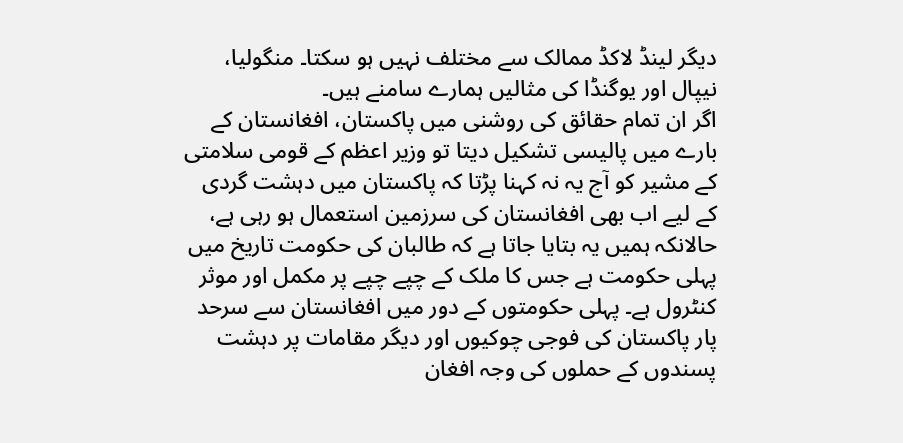دیگر لینڈ لاکڈ ممالک سے مختلف نہیں ہو سکتا۔ منگولیا، نیپال اور یوگنڈا کی مثالیں ہمارے سامنے ہیں۔
اگر ان تمام حقائق کی روشنی میں پاکستان، افغانستان کے بارے میں پالیسی تشکیل دیتا تو وزیر اعظم کے قومی سلامتی کے مشیر کو آج یہ نہ کہنا پڑتا کہ پاکستان میں دہشت گردی کے لیے اب بھی افغانستان کی سرزمین استعمال ہو رہی ہے، حالانکہ ہمیں یہ بتایا جاتا ہے کہ طالبان کی حکومت تاریخ میں پہلی حکومت ہے جس کا ملک کے چپے چپے پر مکمل اور موثر کنٹرول ہے۔ پہلی حکومتوں کے دور میں افغانستان سے سرحد پار پاکستان کی فوجی چوکیوں اور دیگر مقامات پر دہشت پسندوں کے حملوں کی وجہ افغان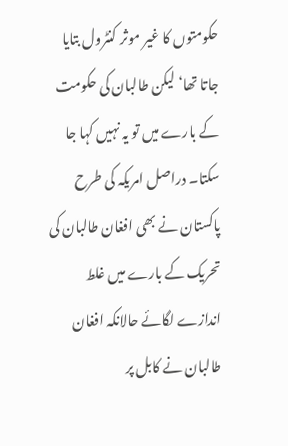حکومتوں کا غیر موثر کنٹرول بتایا جاتا تھا‘ لیکن طالبان کی حکومت کے بارے میں تو یہ نہیں کہا جا سکتا۔ دراصل امریکہ کی طرح پاکستان نے بھی افغان طالبان کی تحریک کے بارے میں غلط اندازے لگائے حالانکہ افغان طالبان نے کابل پر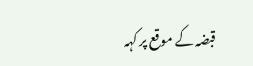قبضہ کے موقع پر کہہ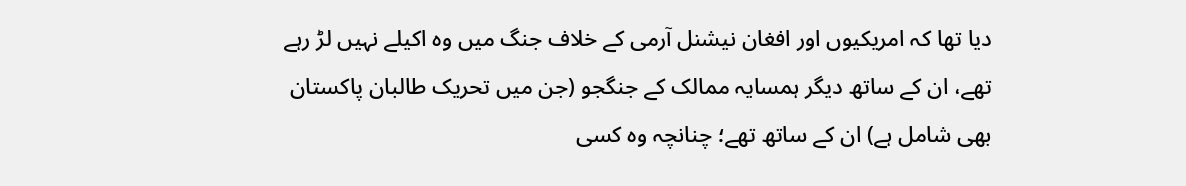دیا تھا کہ امریکیوں اور افغان نیشنل آرمی کے خلاف جنگ میں وہ اکیلے نہیں لڑ رہے تھے، ان کے ساتھ دیگر ہمسایہ ممالک کے جنگجو (جن میں تحریک طالبان پاکستان بھی شامل ہے) ان کے ساتھ تھے؛ چنانچہ وہ کسی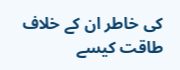کی خاطر ان کے خلاف طاقت کیسے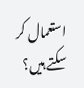استعمال کر سکتے ہیں؟